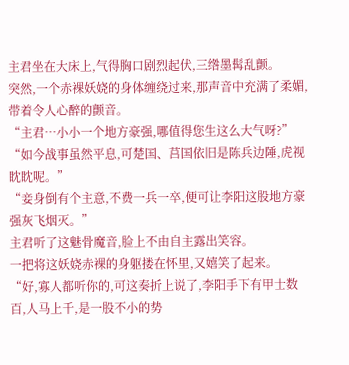主君坐在大床上,气得胸口剧烈起伏,三绺墨髯乱颤。
突然,一个赤裸妖娆的身体缠绕过来,那声音中充满了柔媚,带着令人心醉的颤音。
“主君…小小一个地方豪强,哪值得您生这么大气呀?”
“如今战事虽然平息,可楚国、莒国依旧是陈兵边陲,虎视眈眈呢。”
“妾身倒有个主意,不费一兵一卒,便可让李阳这股地方豪强灰飞烟灭。”
主君听了这魅骨魔音,脸上不由自主露出笑容。
一把将这妖娆赤裸的身躯搂在怀里,又嬉笑了起来。
“好,寡人都听你的,可这奏折上说了,李阳手下有甲士数百,人马上千,是一股不小的势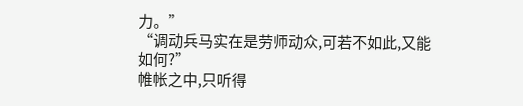力。”
“调动兵马实在是劳师动众,可若不如此,又能如何?”
帷帐之中,只听得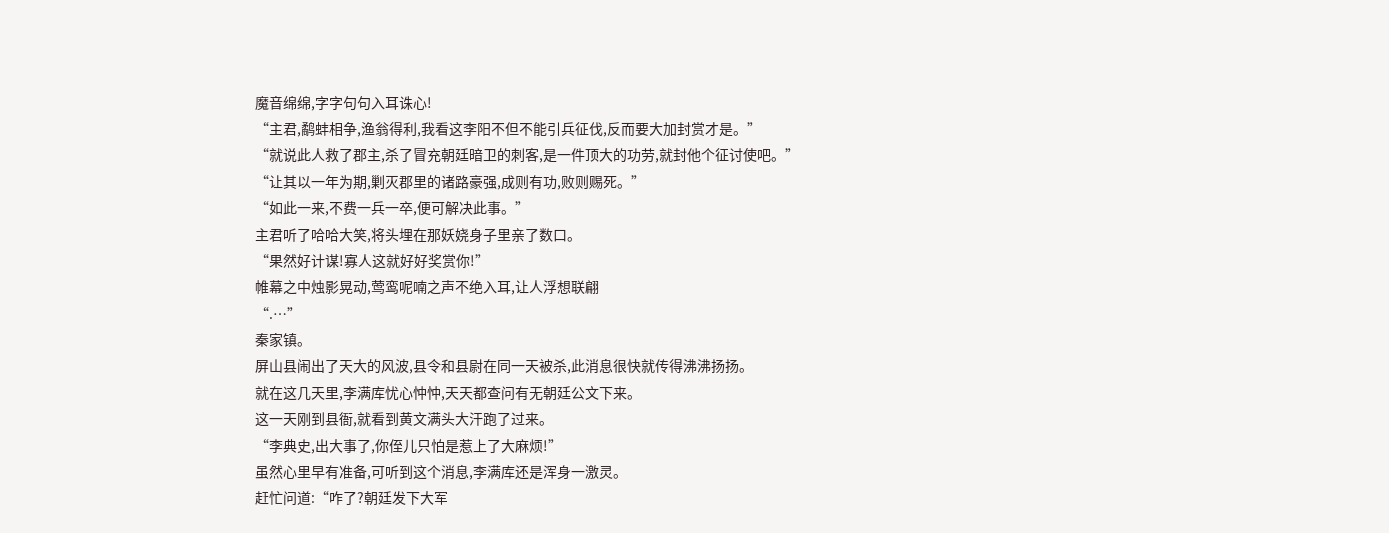魔音绵绵,字字句句入耳诛心!
“主君,鹬蚌相争,渔翁得利,我看这李阳不但不能引兵征伐,反而要大加封赏才是。”
“就说此人救了郡主,杀了冒充朝廷暗卫的刺客,是一件顶大的功劳,就封他个征讨使吧。”
“让其以一年为期,剿灭郡里的诸路豪强,成则有功,败则赐死。”
“如此一来,不费一兵一卒,便可解决此事。”
主君听了哈哈大笑,将头埋在那妖娆身子里亲了数口。
“果然好计谋!寡人这就好好奖赏你!”
帷幕之中烛影晃动,莺鸾呢喃之声不绝入耳,让人浮想联翩
“.…”
秦家镇。
屏山县闹出了天大的风波,县令和县尉在同一天被杀,此消息很快就传得沸沸扬扬。
就在这几天里,李满库忧心忡忡,天天都查问有无朝廷公文下来。
这一天刚到县衙,就看到黄文满头大汗跑了过来。
“李典史,出大事了,你侄儿只怕是惹上了大麻烦!”
虽然心里早有准备,可听到这个消息,李满库还是浑身一激灵。
赶忙问道:“咋了?朝廷发下大军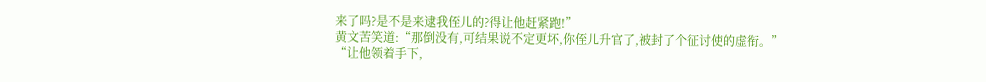来了吗?是不是来逮我侄儿的?得让他赶紧跑!”
黄文苦笑道:“那倒没有,可结果说不定更坏,你侄儿升官了,被封了个征讨使的虚衔。”
“让他领着手下,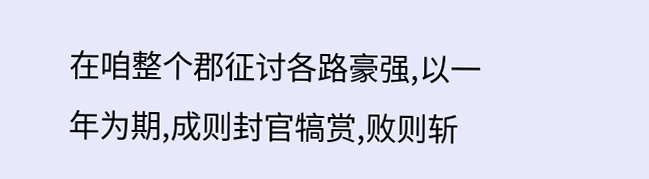在咱整个郡征讨各路豪强,以一年为期,成则封官犒赏,败则斩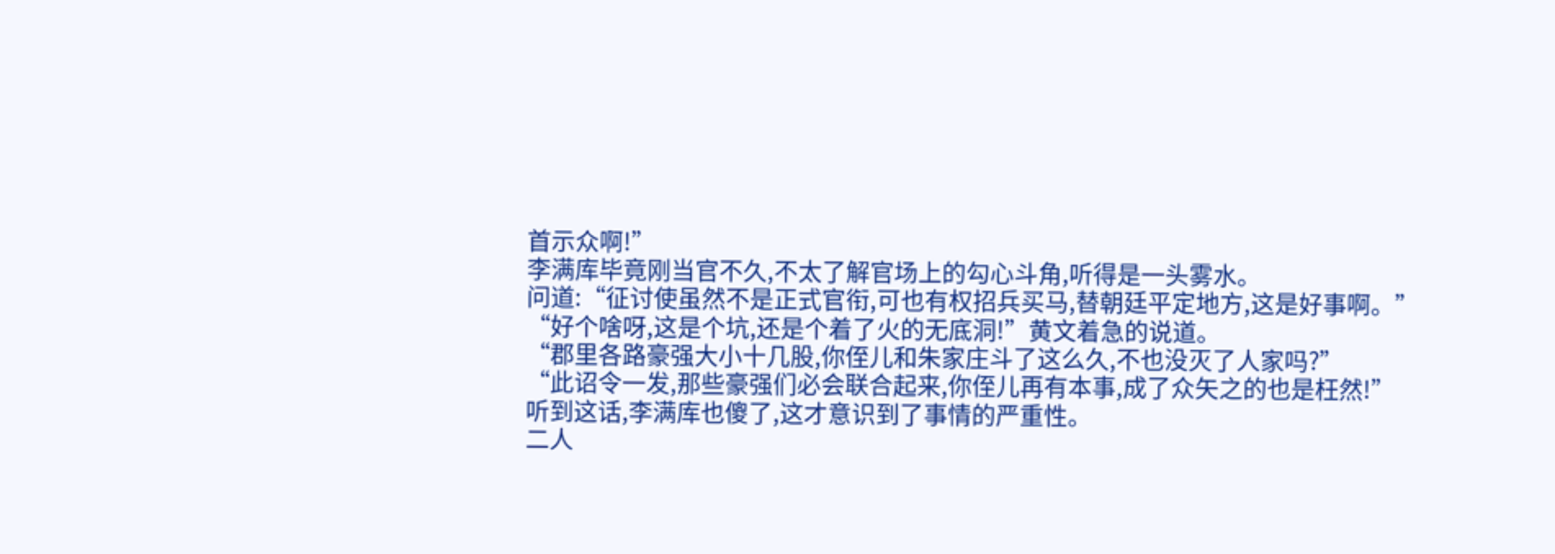首示众啊!”
李满库毕竟刚当官不久,不太了解官场上的勾心斗角,听得是一头雾水。
问道:“征讨使虽然不是正式官衔,可也有权招兵买马,替朝廷平定地方,这是好事啊。”
“好个啥呀,这是个坑,还是个着了火的无底洞!”黄文着急的说道。
“郡里各路豪强大小十几股,你侄儿和朱家庄斗了这么久,不也没灭了人家吗?”
“此诏令一发,那些豪强们必会联合起来,你侄儿再有本事,成了众矢之的也是枉然!”
听到这话,李满库也傻了,这才意识到了事情的严重性。
二人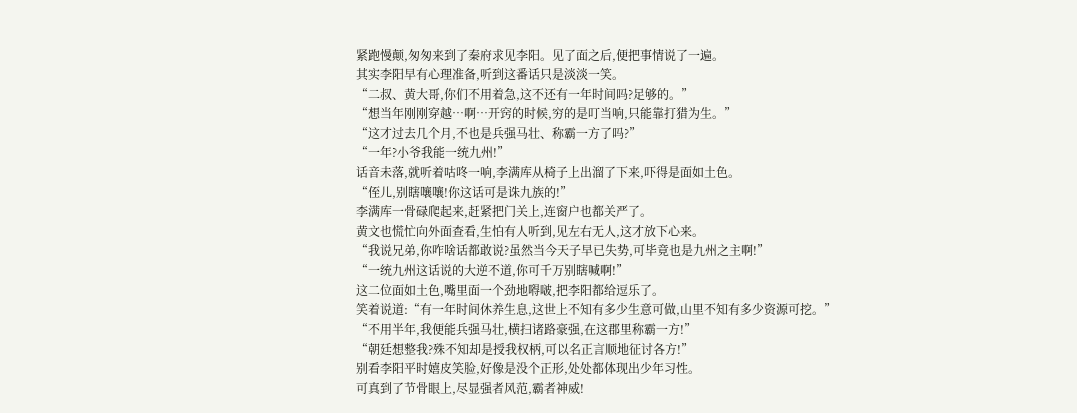紧跑慢颠,匆匆来到了秦府求见李阳。见了面之后,便把事情说了一遍。
其实李阳早有心理准备,听到这番话只是淡淡一笑。
“二叔、黄大哥,你们不用着急,这不还有一年时间吗?足够的。”
“想当年刚刚穿越…啊…开窍的时候,穷的是叮当响,只能靠打猎为生。”
“这才过去几个月,不也是兵强马壮、称霸一方了吗?”
“一年?小爷我能一统九州!”
话音未落,就听着咕咚一响,李满库从椅子上出溜了下来,吓得是面如土色。
“侄儿,别瞎嚷嚷!你这话可是诛九族的!”
李满库一骨碌爬起来,赶紧把门关上,连窗户也都关严了。
黄文也慌忙向外面查看,生怕有人听到,见左右无人,这才放下心来。
“我说兄弟,你咋啥话都敢说?虽然当今天子早已失势,可毕竟也是九州之主啊!”
“一统九州这话说的大逆不道,你可千万别瞎喊啊!”
这二位面如土色,嘴里面一个劲地嘚啵,把李阳都给逗乐了。
笑着说道:“有一年时间休养生息,这世上不知有多少生意可做,山里不知有多少资源可挖。”
“不用半年,我便能兵强马壮,横扫诸路豪强,在这郡里称霸一方!”
“朝廷想整我?殊不知却是授我权柄,可以名正言顺地征讨各方!”
别看李阳平时嬉皮笑脸,好像是没个正形,处处都体现出少年习性。
可真到了节骨眼上,尽显强者风范,霸者神威!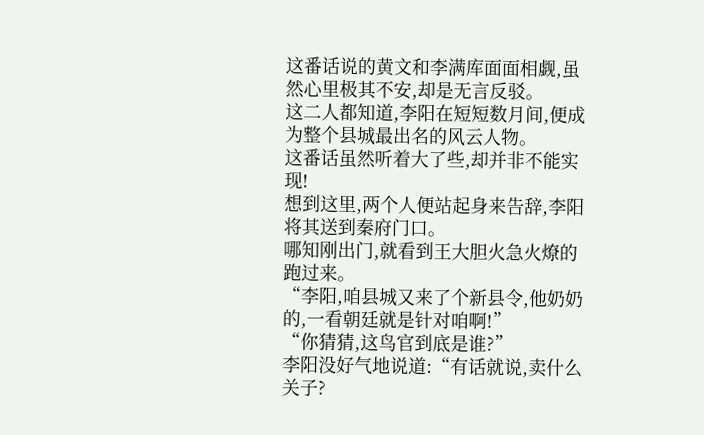这番话说的黄文和李满库面面相觑,虽然心里极其不安,却是无言反驳。
这二人都知道,李阳在短短数月间,便成为整个县城最出名的风云人物。
这番话虽然听着大了些,却并非不能实现!
想到这里,两个人便站起身来告辞,李阳将其送到秦府门口。
哪知刚出门,就看到王大胆火急火燎的跑过来。
“李阳,咱县城又来了个新县令,他奶奶的,一看朝廷就是针对咱啊!”
“你猜猜,这鸟官到底是谁?”
李阳没好气地说道:“有话就说,卖什么关子?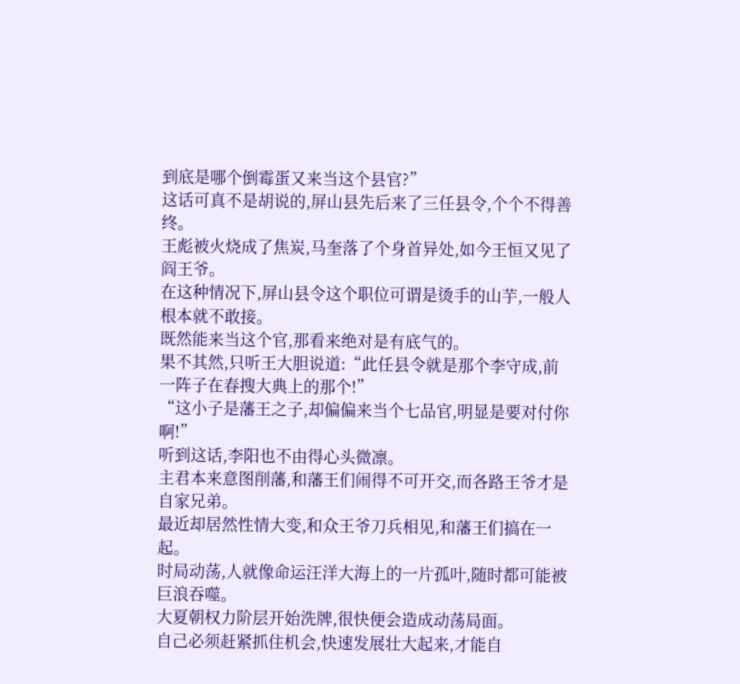到底是哪个倒霉蛋又来当这个县官?”
这话可真不是胡说的,屏山县先后来了三任县令,个个不得善终。
王彪被火烧成了焦炭,马奎落了个身首异处,如今王恒又见了阎王爷。
在这种情况下,屏山县令这个职位可谓是烫手的山芋,一般人根本就不敢接。
既然能来当这个官,那看来绝对是有底气的。
果不其然,只听王大胆说道:“此任县令就是那个李守成,前一阵子在春搜大典上的那个!”
“这小子是藩王之子,却偏偏来当个七品官,明显是要对付你啊!”
听到这话,李阳也不由得心头微凛。
主君本来意图削藩,和藩王们闹得不可开交,而各路王爷才是自家兄弟。
最近却居然性情大变,和众王爷刀兵相见,和藩王们搞在一起。
时局动荡,人就像命运汪洋大海上的一片孤叶,随时都可能被巨浪吞噬。
大夏朝权力阶层开始洗牌,很快便会造成动荡局面。
自己必须赶紧抓住机会,快速发展壮大起来,才能自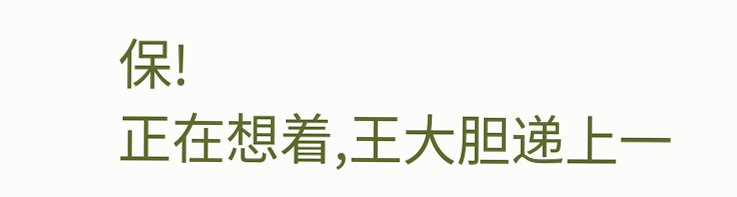保!
正在想着,王大胆递上一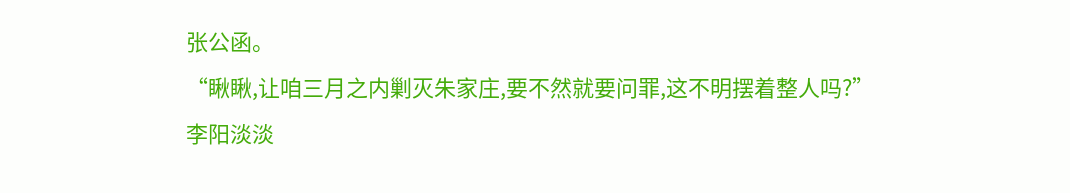张公函。
“瞅瞅,让咱三月之内剿灭朱家庄,要不然就要问罪,这不明摆着整人吗?”
李阳淡淡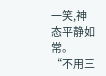一笑,神态平静如常。
“不用三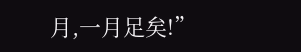月,一月足矣!”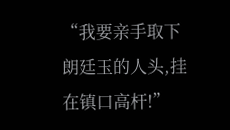“我要亲手取下朗廷玉的人头,挂在镇口高杆!”